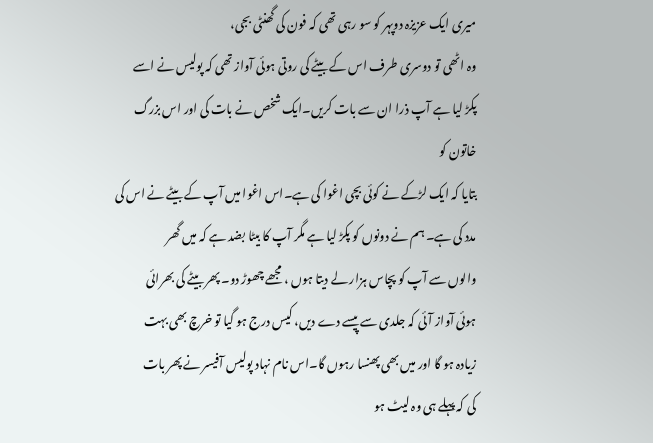میری ایک عزیزہ دوپہر کو سو رہی تھی کہ فون کی گھنٹی بجی،
وہ اٹھی تو دوسری طرف اس کے بیٹے کی روتی ہوئی آواز تھی کہ پولیس نے اسے
پکڑ لیا ہے آپ ذرا ان سے بات کریں۔ایک شخص نے بات کی اور اس بزرگ خاتون کو
بتایا کہ ایک لڑکے نے کوئی بچی اغوا کی ہے۔اس اغوا میں آپ کے بیٹے نے اس کی
مدد کی ہے۔ ہم نے دونوں کو پکڑ لیا ہے مگر آپ کا بیٹا بضد ہے کہ میں گھر
والوں سے آپ کو پچاس ہزار لے دیتا ہوں ، مجھے چھوڑ دو۔ پھر بیٹے کی بھرائی
ہوئی آواز آئی کہ جلدی سے پیسے دے دیں، کیس درج ہو گیا تو خرچ بھی بہت
زیادہ ہو گا اور میں بھی پھنسا رہوں گا۔اس نام نہاد پولیس آفیسر نے پھر بات
کی کہ پہلے ہی وہ لیٹ ہو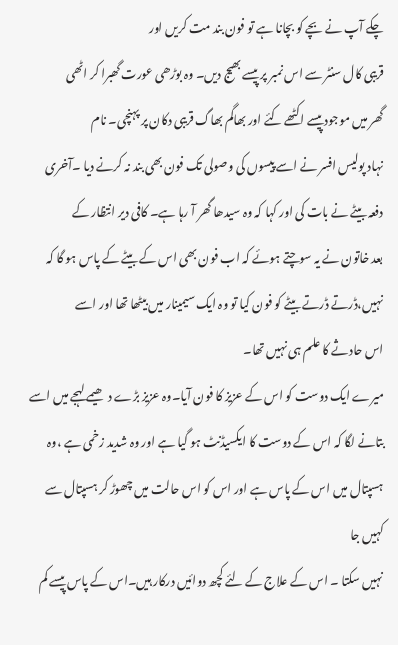چکے آپ نے بچے کو بچانا ہے تو فون بند مت کریں اور
قریبی کال سنٹر سے اس نمبر پر پیسے بھیج دیں۔ وہ بوڑھی عورت گھبرا کر اٹھی
گھر میں موجود پیسے اکٹھے کئے اور بھاگم بھاگ قریبی دکان پر پہنچی۔ نام
نہاد پولیس افسر نے اسے پیسوں کی وصولی تک فون بھی بند نہ کرنے دیا ۔آخری
دفعہ بیٹے نے بات کی اور کہا کہ وہ سیدھا گھر آ رہا ہے۔ کافی دیر انتظار کے
بعد خاتون نے یہ سوچتے ہوئے کہ اب فون بھی اس کے بیٹے کے پاس ہو گا کہ
نہیں،ڈرتے ڈرتے بیٹے کو فون کیا تو وہ ایک سیمینار میں بیٹھا تھا اور اسے
اس حادثے کا علم ہی نہیں تھا۔
میرے ایک دوست کو اس کے عزیز کا فون آیا۔وہ عزیز بڑے دھیمے لہجے میں اسے
بتانے لگا کہ اس کے دوست کا ایکسیڈنٹ ہو گیا ہے اور وہ شدید زخمی ہے ،وہ
ہسپتال میں اس کے پاس ہے اور اس کو اس حالت میں چھوڑ کر ہسپتال سے کہیں جا
نہیں سکتا ۔ اس کے علاج کے لئے کچھ دوائیں درکار ہیں۔اس کے پاس پیسے کم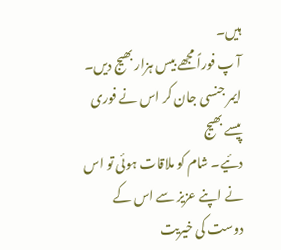ہیں۔
آ پ فوراً مجھے بیس ہزار بھیج دیں۔ ایمر جنسی جان کر اس نے فوری پیسے بھیج
دئیے۔ شام کو ملاقات ہوئی تو اس نے اپنے عزیز سے اس کے دوست کی خیریت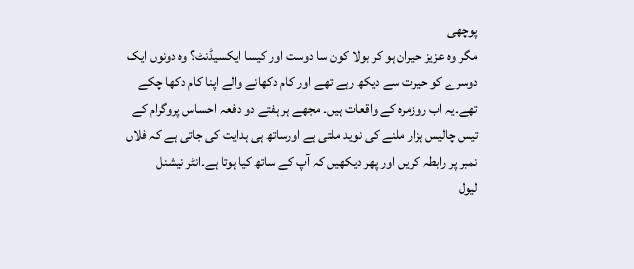پوچھی
مگر وہ عزیز حیران ہو کر بولا کون سا دوست اور کیسا ایکسیڈنٹ؟ وہ دونوں ایک
دوسرے کو حیرت سے دیکھ رہے تھے اور کام دکھانے والے اپنا کام دکھا چکے
تھے۔یہ اب روزمرہ کے واقعات ہیں۔ مجھے ہر ہفتے دو دفعہ احساس پروگرام کے
تیس چالیس ہزار ملنے کی نوید ملتی ہے اورساتھ ہی ہدایت کی جاتی ہے کہ فلاں
نمبر پر رابطہ کریں اور پھر دیکھیں کہ آپ کے ساتھ کیا ہوتا ہے۔انٹر نیشنل
لیول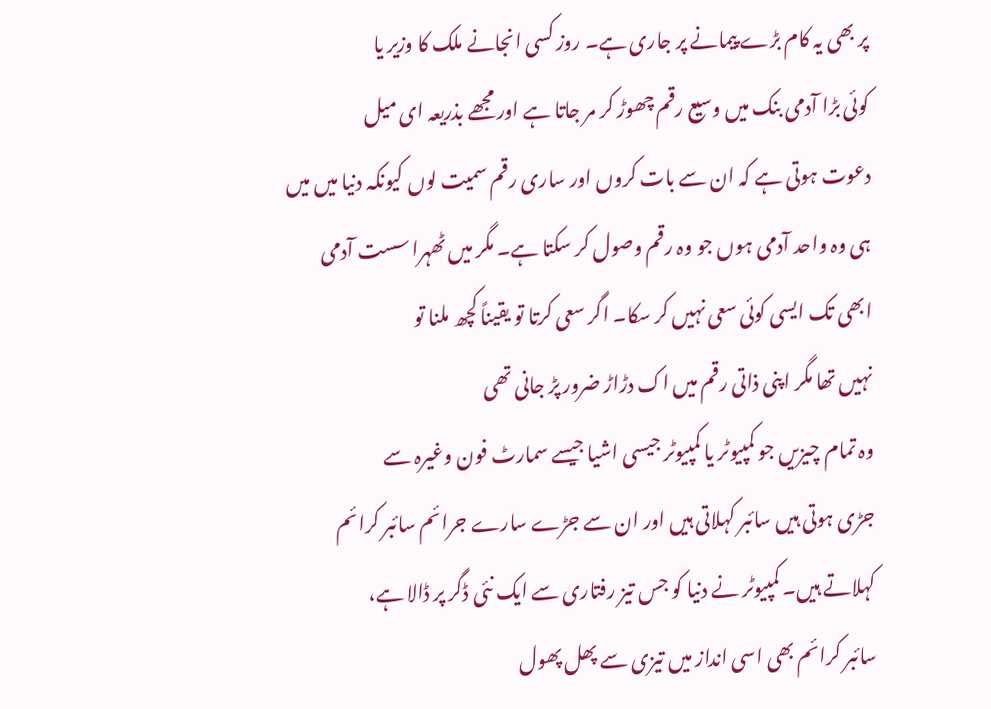پر بھی یہ کام بڑے پیمانے پر جاری ہے۔ روز کسی انجانے ملک کا وزیر یا
کوئی بڑا آدمی بنک میں وسیع رقم چھوڑ کر مر جاتا ہے اور مجھے بذریعہ ای میل
دعوت ہوتی ہے کہ ان سے بات کروں اور ساری رقم سمیت لوں کیونکہ دنیا میں میں
ہی وہ واحد آدمی ہوں جو وہ رقم وصول کر سکتا ہے۔ مگر میں ٹھہرا سست آدمی
ابھی تک ایسی کوئی سعی نہیں کر سکا۔ اگر سعی کرتا تو یقیناً کچھ ملنا تو
نہیں تھا مگر اپنی ذاتی رقم میں اک دڑاڑ ضرور پڑ جانی تھی
وہ تمام چیزیں جو کمپیوٹر یا کمپیوٹر جیسی اشیا جیسے سمارٹ فون وغیرہ سے
جڑی ہوتی ہیں سائبر کہلاتی ہیں اور ان سے جڑے سارے جرائم سائبر کرائم
کہلاتے ہیں۔ کمپیوٹر نے دنیا کو جس تیز رفتاری سے ایک نئی ڈگر پر ڈالا ہے،
سائبر کرائم بھی اسی انداز میں تیزی سے پھل پھول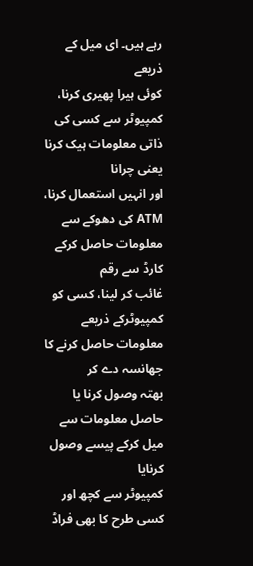رہے ہیں۔ ای میل کے ذریعے
کوئی ہیرا پھیری کرنا، کمپیوٹر سے کسی کی ذاتی معلومات ہیک کرنا یعنی چرانا
اور انہیں استعمال کرنا، ATM کی دھوکے سے معلومات حاصل کرکے کارڈ سے رقم
غائب کر لینا، کسی کو کمپیوٹرکے ذریعے معلومات حاصل کرنے کا جھانسہ دے کر
بھتہ وصول کرنا یا حاصل معلومات سے میل کرکے پیسے وصول کرنایا
کمپیوٹر سے کچھ اور کسی طرح کا بھی فراڈ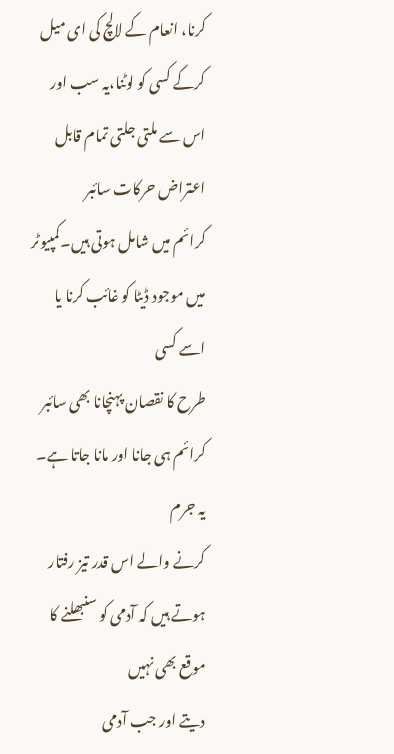کرنا، انعام کے لالچ کی ای میل
کرکے کسی کو لوٹنا،یہ سب اور اس سے ملتی جلتی تمام قابل اعتراض حرکات سائبر
کرائم میں شامل ہوتی ہیں۔کمپیوٹر میں موجود ڈیٹا کو غائب کرنا یا اسے کسی
طرح کا نقصان پہنچانا بھی سائبر کرائم ہی جانا اور مانا جاتا ہے۔ یہ جرم
کرنے والے اس قدر تیز رفتار ہوتے ہیں کہ آدمی کو سنبھلنے کا موقع بھی نہیں
دیتے اور جب آدمی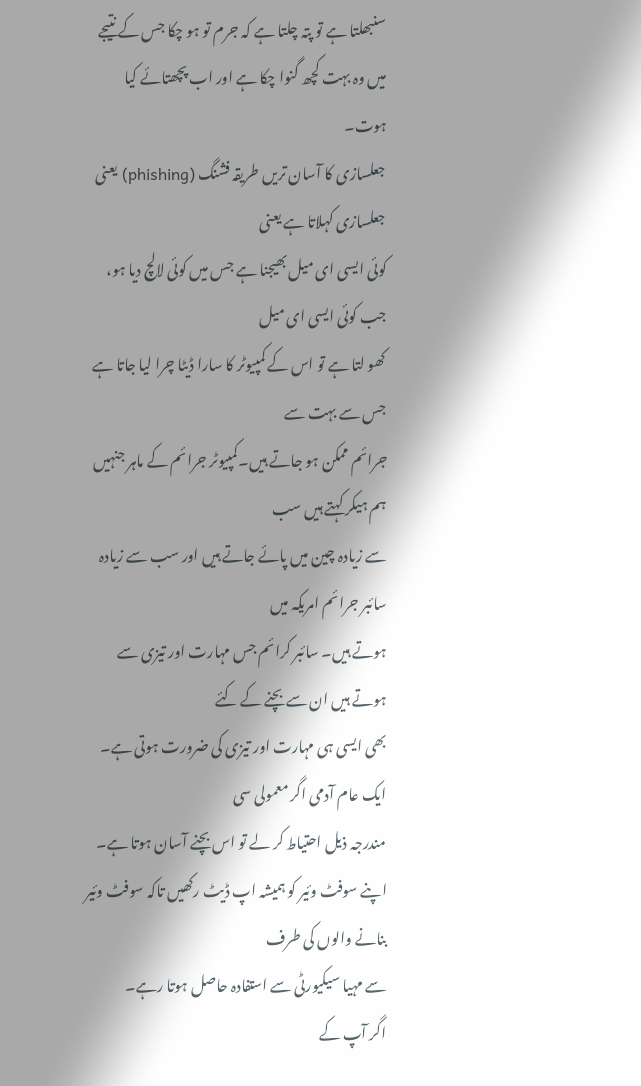سنبھلتا ہے تو پتہ چلتا ہے کہ جرم تو ہو چکا جس کے نتیجے
میں وہ بہت کچھ گنوا چکا ہے اور اب پچھتائے کیا ہوت۔
جعلسازی کا آسان تریں طریقہ فشنگ (phishing) یعنی جعلسازی کہلاتا ہے یعنی
کوئی ایسی ای میل بھیجنا ہے جس میں کوئی لالچ دیا ہو، جب کوئی ایسی ای میل
کھو لتا ہے تو اس کے کمپیوٹر کا سارا ڈیٹا چرا لیا جاتا ہے جس سے بہت سے
جرائم ممکن ہو جاتے ہیں۔کمپیوٹر جرائم کے ماہر جنہیں ہم ہیکر کہتے ہیں سب
سے زیادہ چین میں پائے جاتے ہیں اور سب سے زیادہ سائبر جرائم امریکہ میں
ہوتے ہیں۔ سائبر کرائم جس مہارت اور تیزی سے ہوتے ہیں ان سے بچنے کے کئے
بھی ایسی ہی مہارت اور تیزی کی ضرورت ہوتی ہے۔ ایک عام آدمی اگر معمولی سی
مندرجہ ذیل احتیاط کر لے تو اس بچنے آسان ہوتا ہے۔
اپنے سوفٹ وئیر کو ہمیشہ اپ ڈیٹ رکھیں تاکہ سوفٹ وئیر بنانے والوں کی طرف
سے مہیا سیکیورٹی سے استفادہ حاصل ہوتا رہے۔
اگر آپ کے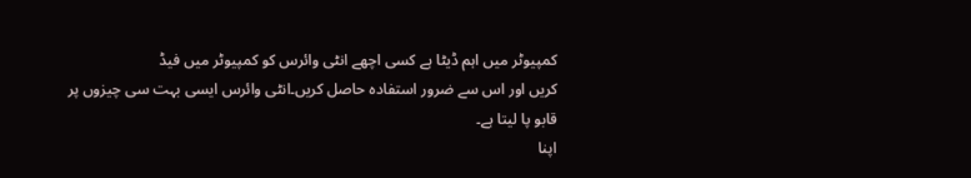کمپیوٹر میں اہم ڈیٹا ہے کسی اچھے انٹی وائرس کو کمپیوٹر میں فیڈ
کریں اور اس سے ضرور استفادہ حاصل کریں۔انٹی وائرس ایسی بہت سی چیزوں پر
قابو پا لیتا ہے۔
اپنا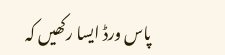پاس ورڈ ایسا رکھیں کہ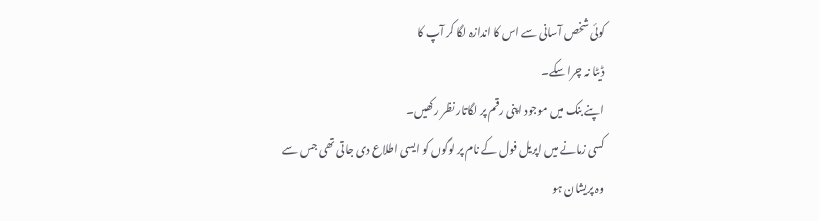کوئی شخص آسانی سے اس کا اندازہ لگا کر آپ کا
ڈیٹا نہ چرا سکے۔
اپنے بنک میں موجود اپنی رقم پر لگاتار نظر رکھیں۔
کسی زمانے میں اپریل فول کے نام پر لوگوں کو ایسی اطلاع دی جاتی تھی جس سے
وہ پریشان ہو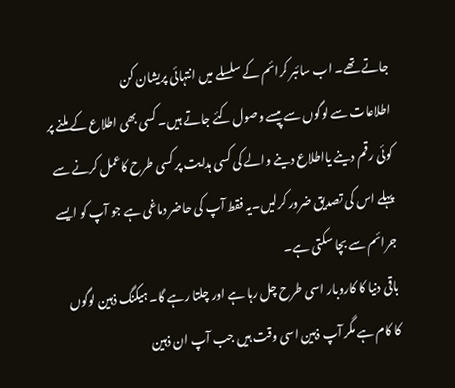جاتے تھے۔ اب سائبر کرائم کے سلسلے میں انتہائی پریشان کن
اطلاعات سے لوگوں سے پیسے وصول کئے جاتے ہیں۔ کسی بھی اطلاع کے ملنے پر
کوئی رقم دینے یااطلاع دینے والے کی کسی ہدایت پر کسی طرح کاعمل کرنے سے
پہلے اس کی تصدیق ضرور کرلیں۔یہ فقط آپ کی حاضر دماغی ہے جو آپ کو ایسے
جرائم سے بچا سکتی ہے۔
باقی دنیا کا کاروبار اسی طرح چل رہا ہے اور چلتا رہے گا۔ ہیکنگ ذہین لوگوں
کا کام ہے مگر آپ ذہین اسی وقت ہیں جب آپ ان ذہین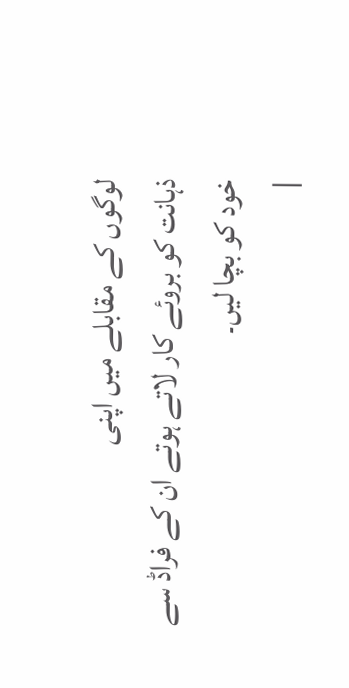لوگوں کے مقابلے میں اپنی
ذہانت کو بروئے کار لاتے ہوتے ان کے فراڈ سے خود کو بچا لیں۔
|